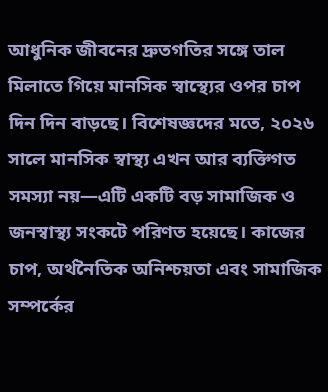আধুনিক জীবনের দ্রুতগতির সঙ্গে তাল মিলাতে গিয়ে মানসিক স্বাস্থ্যের ওপর চাপ দিন দিন বাড়ছে। বিশেষজ্ঞদের মতে, ২০২৬ সালে মানসিক স্বাস্থ্য এখন আর ব্যক্তিগত সমস্যা নয়—এটি একটি বড় সামাজিক ও জনস্বাস্থ্য সংকটে পরিণত হয়েছে। কাজের চাপ, অর্থনৈতিক অনিশ্চয়তা এবং সামাজিক সম্পর্কের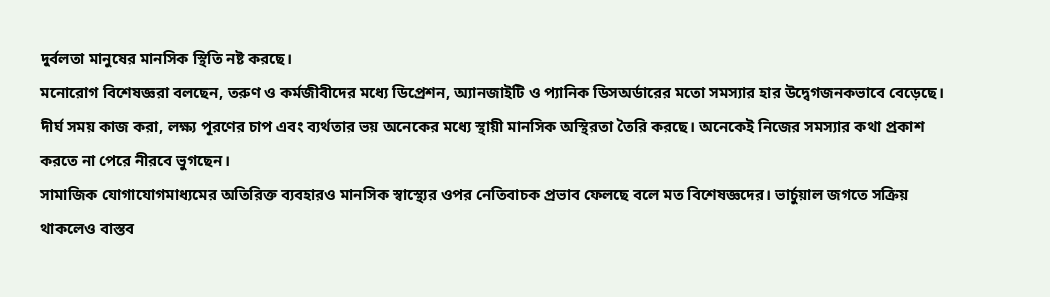দুর্বলতা মানুষের মানসিক স্থিতি নষ্ট করছে।
মনোরোগ বিশেষজ্ঞরা বলছেন, তরুণ ও কর্মজীবীদের মধ্যে ডিপ্রেশন, অ্যানজাইটি ও প্যানিক ডিসঅর্ডারের মতো সমস্যার হার উদ্বেগজনকভাবে বেড়েছে। দীর্ঘ সময় কাজ করা, লক্ষ্য পূরণের চাপ এবং ব্যর্থতার ভয় অনেকের মধ্যে স্থায়ী মানসিক অস্থিরতা তৈরি করছে। অনেকেই নিজের সমস্যার কথা প্রকাশ করতে না পেরে নীরবে ভুগছেন।
সামাজিক যোগাযোগমাধ্যমের অতিরিক্ত ব্যবহারও মানসিক স্বাস্থ্যের ওপর নেতিবাচক প্রভাব ফেলছে বলে মত বিশেষজ্ঞদের। ভার্চুয়াল জগতে সক্রিয় থাকলেও বাস্তব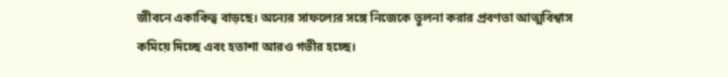জীবনে একাকিত্ব বাড়ছে। অন্যের সাফল্যের সঙ্গে নিজেকে তুলনা করার প্রবণতা আত্মবিশ্বাস কমিয়ে দিচ্ছে এবং হতাশা আরও গভীর হচ্ছে।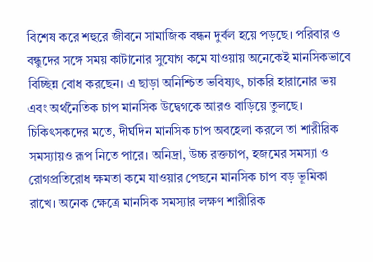বিশেষ করে শহুরে জীবনে সামাজিক বন্ধন দুর্বল হয়ে পড়ছে। পরিবার ও বন্ধুদের সঙ্গে সময় কাটানোর সুযোগ কমে যাওয়ায় অনেকেই মানসিকভাবে বিচ্ছিন্ন বোধ করছেন। এ ছাড়া অনিশ্চিত ভবিষ্যৎ, চাকরি হারানোর ভয় এবং অর্থনৈতিক চাপ মানসিক উদ্বেগকে আরও বাড়িয়ে তুলছে।
চিকিৎসকদের মতে, দীর্ঘদিন মানসিক চাপ অবহেলা করলে তা শারীরিক সমস্যায়ও রূপ নিতে পারে। অনিদ্রা, উচ্চ রক্তচাপ, হজমের সমস্যা ও রোগপ্রতিরোধ ক্ষমতা কমে যাওয়ার পেছনে মানসিক চাপ বড় ভূমিকা রাখে। অনেক ক্ষেত্রে মানসিক সমস্যার লক্ষণ শারীরিক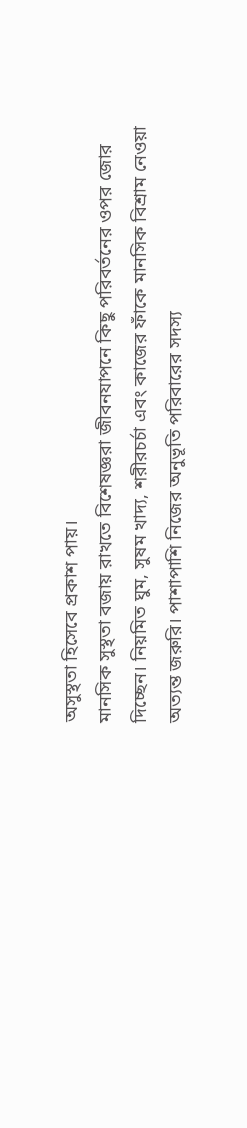অসুস্থতা হিসেবে প্রকাশ পায়।
মানসিক সুস্থতা বজায় রাখতে বিশেষজ্ঞরা জীবনযাপনে কিছু পরিবর্তনের ওপর জোর দিচ্ছেন। নিয়মিত ঘুম, সুষম খাদ্য, শরীরচর্চা এবং কাজের ফাঁকে মানসিক বিশ্রাম নেওয়া অত্যন্ত জরুরি। পাশাপাশি নিজের অনুভূতি পরিবারের সদস্য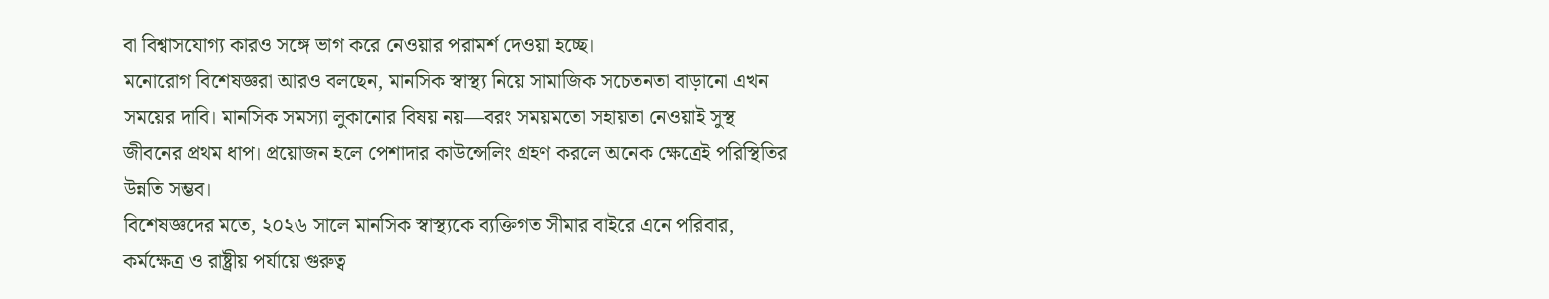বা বিশ্বাসযোগ্য কারও সঙ্গে ভাগ করে নেওয়ার পরামর্শ দেওয়া হচ্ছে।
মনোরোগ বিশেষজ্ঞরা আরও বলছেন, মানসিক স্বাস্থ্য নিয়ে সামাজিক সচেতনতা বাড়ানো এখন সময়ের দাবি। মানসিক সমস্যা লুকানোর বিষয় নয়—বরং সময়মতো সহায়তা নেওয়াই সুস্থ জীবনের প্রথম ধাপ। প্রয়োজন হলে পেশাদার কাউন্সেলিং গ্রহণ করলে অনেক ক্ষেত্রেই পরিস্থিতির উন্নতি সম্ভব।
বিশেষজ্ঞদের মতে, ২০২৬ সালে মানসিক স্বাস্থ্যকে ব্যক্তিগত সীমার বাইরে এনে পরিবার, কর্মক্ষেত্র ও রাষ্ট্রীয় পর্যায়ে গুরুত্ব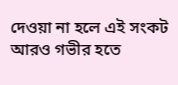দেওয়া না হলে এই সংকট আরও গভীর হতে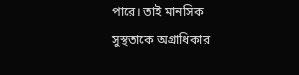পারে। তাই মানসিক সুস্থতাকে অগ্রাধিকার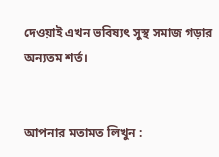দেওয়াই এখন ভবিষ্যৎ সুস্থ সমাজ গড়ার অন্যতম শর্ত।


আপনার মতামত লিখুন :